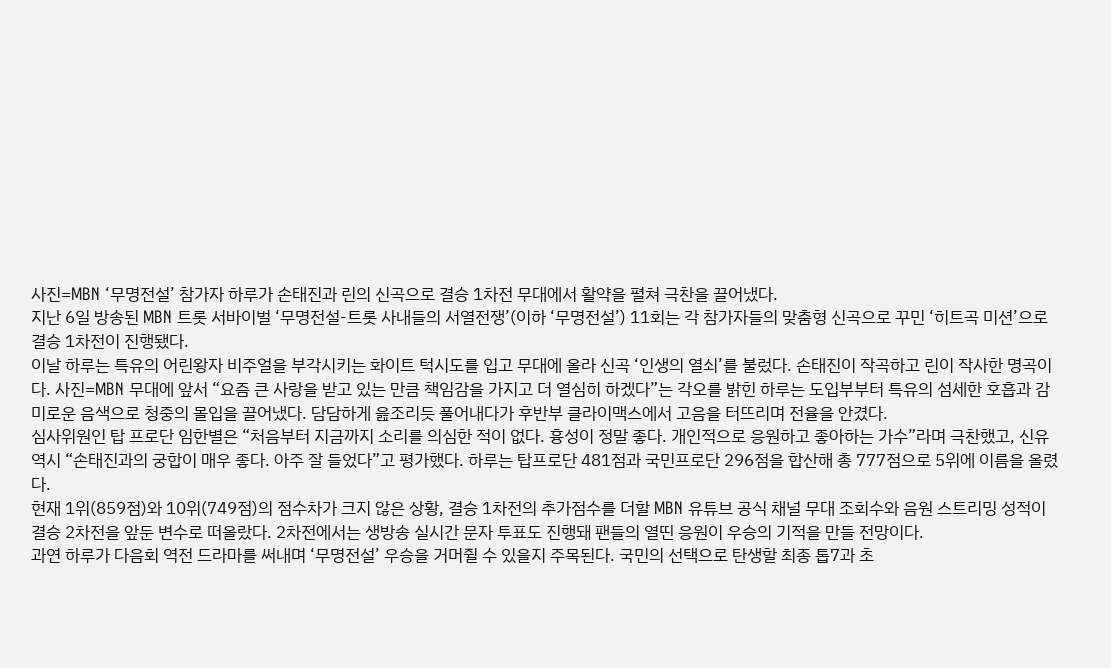사진=MBN ‘무명전설’ 참가자 하루가 손태진과 린의 신곡으로 결승 1차전 무대에서 활약을 펼쳐 극찬을 끌어냈다.
지난 6일 방송된 MBN 트롯 서바이벌 ‘무명전설-트롯 사내들의 서열전쟁’(이하 ‘무명전설’) 11회는 각 참가자들의 맞춤형 신곡으로 꾸민 ‘히트곡 미션’으로 결승 1차전이 진행됐다.
이날 하루는 특유의 어린왕자 비주얼을 부각시키는 화이트 턱시도를 입고 무대에 올라 신곡 ‘인생의 열쇠’를 불렀다. 손태진이 작곡하고 린이 작사한 명곡이다. 사진=MBN 무대에 앞서 “요즘 큰 사랑을 받고 있는 만큼 책임감을 가지고 더 열심히 하겠다”는 각오를 밝힌 하루는 도입부부터 특유의 섬세한 호흡과 감미로운 음색으로 청중의 몰입을 끌어냈다. 담담하게 읊조리듯 풀어내다가 후반부 클라이맥스에서 고음을 터뜨리며 전율을 안겼다.
심사위원인 탑 프로단 임한별은 “처음부터 지금까지 소리를 의심한 적이 없다. 흉성이 정말 좋다. 개인적으로 응원하고 좋아하는 가수”라며 극찬했고, 신유 역시 “손태진과의 궁합이 매우 좋다. 아주 잘 들었다”고 평가했다. 하루는 탑프로단 481점과 국민프로단 296점을 합산해 총 777점으로 5위에 이름을 올렸다.
현재 1위(859점)와 10위(749점)의 점수차가 크지 않은 상황, 결승 1차전의 추가점수를 더할 MBN 유튜브 공식 채널 무대 조회수와 음원 스트리밍 성적이 결승 2차전을 앞둔 변수로 떠올랐다. 2차전에서는 생방송 실시간 문자 투표도 진행돼 팬들의 열띤 응원이 우승의 기적을 만들 전망이다.
과연 하루가 다음회 역전 드라마를 써내며 ‘무명전설’ 우승을 거머쥘 수 있을지 주목된다. 국민의 선택으로 탄생할 최종 톱7과 초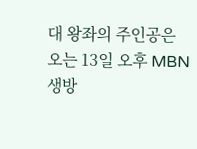대 왕좌의 주인공은 오는 13일 오후 MBN 생방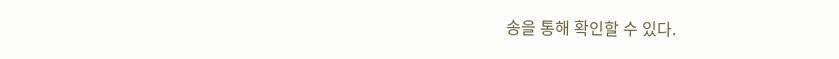송을 통해 확인할 수 있다.